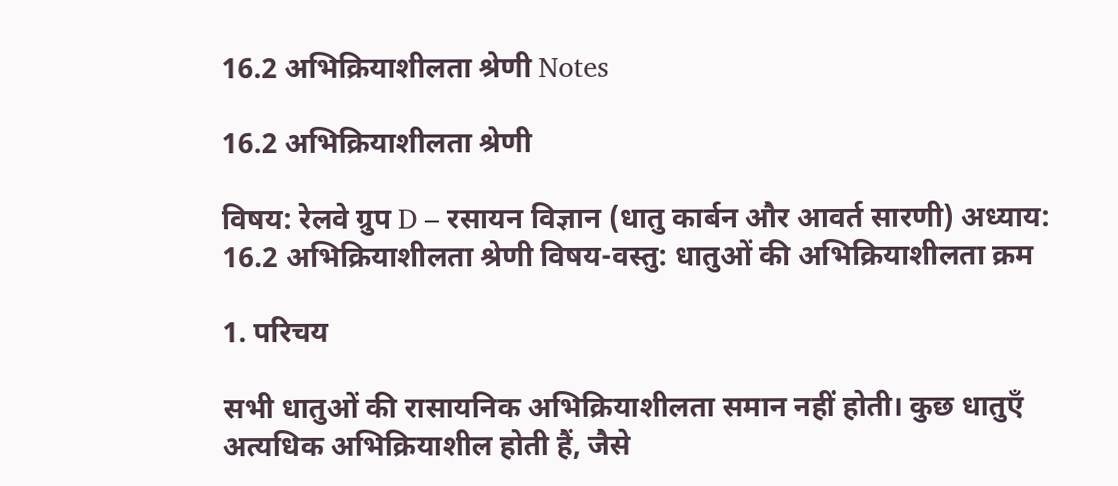16.2 अभिक्रियाशीलता श्रेणी Notes

16.2 अभिक्रियाशीलता श्रेणी

विषय: रेलवे ग्रुप D – रसायन विज्ञान (धातु कार्बन और आवर्त सारणी) अध्याय: 16.2 अभिक्रियाशीलता श्रेणी विषय-वस्तु: धातुओं की अभिक्रियाशीलता क्रम

1. परिचय

सभी धातुओं की रासायनिक अभिक्रियाशीलता समान नहीं होती। कुछ धातुएँ अत्यधिक अभिक्रियाशील होती हैं, जैसे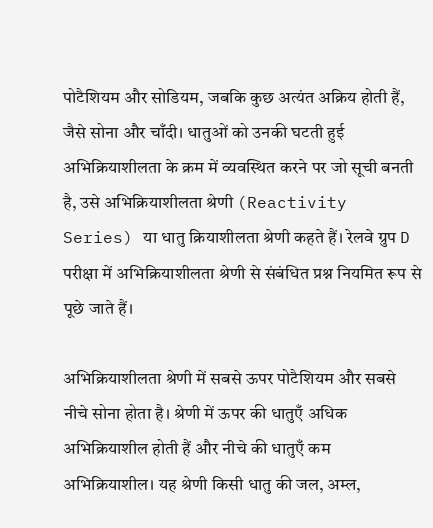पोटैशियम और सोडियम, जबकि कुछ अत्यंत अक्रिय होती हैं, जैसे सोना और चाँदी। धातुओं को उनकी घटती हुई अभिक्रियाशीलता के क्रम में व्यवस्थित करने पर जो सूची बनती है, उसे अभिक्रियाशीलता श्रेणी (Reactivity Series) या धातु क्रियाशीलता श्रेणी कहते हैं। रेलवे ग्रुप D परीक्षा में अभिक्रियाशीलता श्रेणी से संबंधित प्रश्न नियमित रूप से पूछे जाते हैं।

अभिक्रियाशीलता श्रेणी में सबसे ऊपर पोटैशियम और सबसे नीचे सोना होता है। श्रेणी में ऊपर की धातुएँ अधिक अभिक्रियाशील होती हैं और नीचे की धातुएँ कम अभिक्रियाशील। यह श्रेणी किसी धातु की जल, अम्ल,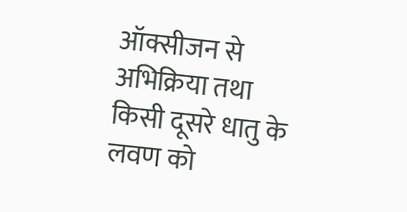ऑक्सीजन से अभिक्रिया तथा किसी दूसरे धातु के लवण को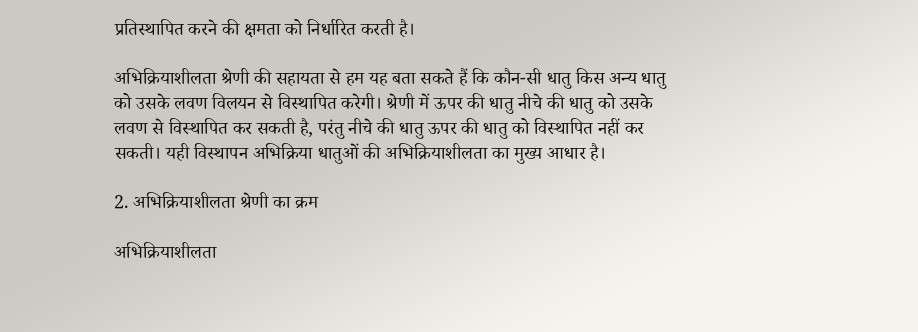प्रतिस्थापित करने की क्षमता को निर्धारित करती है।

अभिक्रियाशीलता श्रेणी की सहायता से हम यह बता सकते हैं कि कौन-सी धातु किस अन्य धातु को उसके लवण विलयन से विस्थापित करेगी। श्रेणी में ऊपर की धातु नीचे की धातु को उसके लवण से विस्थापित कर सकती है, परंतु नीचे की धातु ऊपर की धातु को विस्थापित नहीं कर सकती। यही विस्थापन अभिक्रिया धातुओं की अभिक्रियाशीलता का मुख्य आधार है।

2. अभिक्रियाशीलता श्रेणी का क्रम

अभिक्रियाशीलता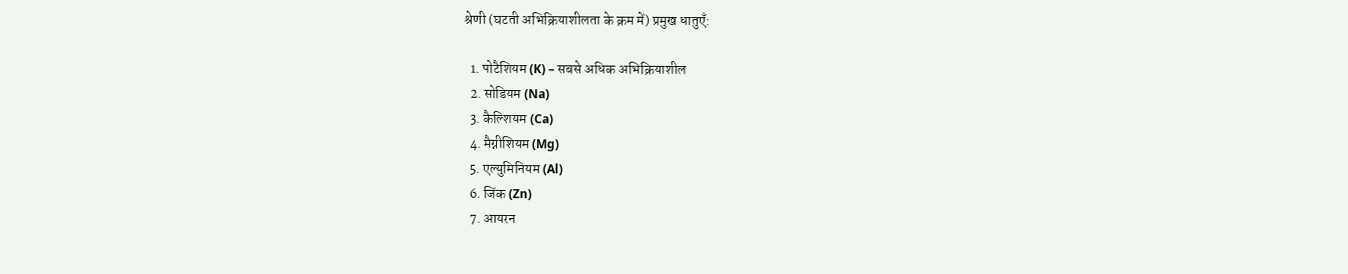श्रेणी (घटती अभिक्रियाशीलता के क्रम में) प्रमुख धातुएँ:

  1. पोटैशियम (K) – सबसे अधिक अभिक्रियाशील
  2. सोडियम (Na)
  3. कैल्शियम (Ca)
  4. मैग्नीशियम (Mg)
  5. एल्युमिनियम (Al)
  6. जिंक (Zn)
  7. आयरन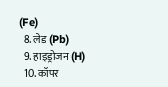(Fe)
  8. लेड (Pb)
  9. हाइड्रोजन (H)
  10. कॉपर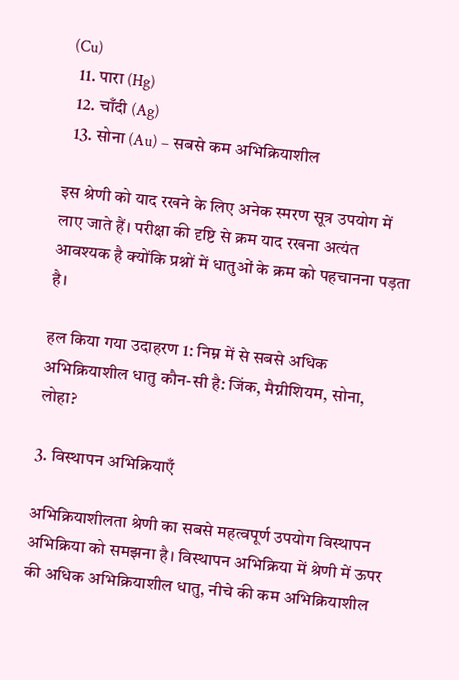(Cu)
  11. पारा (Hg)
  12. चाँदी (Ag)
  13. सोना (Au) – सबसे कम अभिक्रियाशील

इस श्रेणी को याद रखने के लिए अनेक स्मरण सूत्र उपयोग में लाए जाते हैं। परीक्षा की दृष्टि से क्रम याद रखना अत्यंत आवश्यक है क्योंकि प्रश्नों में धातुओं के क्रम को पहचानना पड़ता है।

हल किया गया उदाहरण 1: निम्न में से सबसे अधिक अभिक्रियाशील धातु कौन-सी है: जिंक, मैग्नीशियम, सोना, लोहा?

3. विस्थापन अभिक्रियाएँ

अभिक्रियाशीलता श्रेणी का सबसे महत्वपूर्ण उपयोग विस्थापन अभिक्रिया को समझना है। विस्थापन अभिक्रिया में श्रेणी में ऊपर की अधिक अभिक्रियाशील धातु, नीचे की कम अभिक्रियाशील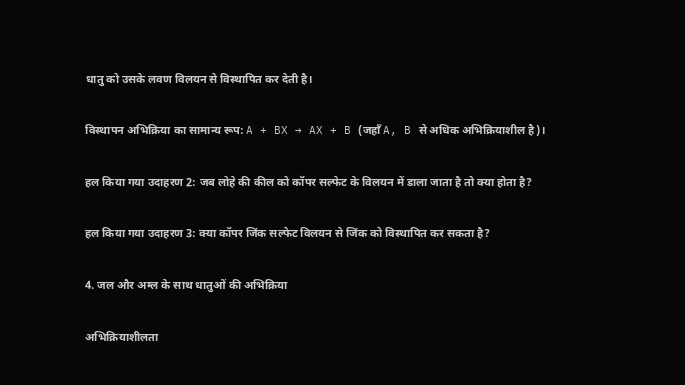धातु को उसके लवण विलयन से विस्थापित कर देती है।

विस्थापन अभिक्रिया का सामान्य रूप: A + BX → AX + B (जहाँ A, B से अधिक अभिक्रियाशील है)।

हल किया गया उदाहरण 2: जब लोहे की कील को कॉपर सल्फेट के विलयन में डाला जाता है तो क्या होता है?

हल किया गया उदाहरण 3: क्या कॉपर जिंक सल्फेट विलयन से जिंक को विस्थापित कर सकता है?

4. जल और अम्ल के साथ धातुओं की अभिक्रिया

अभिक्रियाशीलता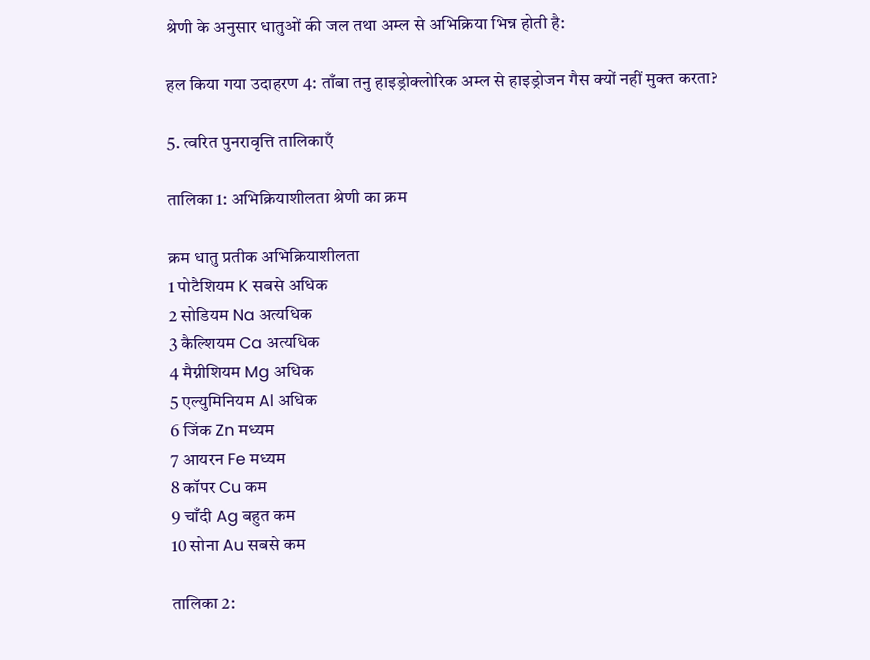श्रेणी के अनुसार धातुओं की जल तथा अम्ल से अभिक्रिया भिन्न होती है:

हल किया गया उदाहरण 4: ताँबा तनु हाइड्रोक्लोरिक अम्ल से हाइड्रोजन गैस क्यों नहीं मुक्त करता?

5. त्वरित पुनरावृत्ति तालिकाएँ

तालिका 1: अभिक्रियाशीलता श्रेणी का क्रम

क्रम धातु प्रतीक अभिक्रियाशीलता
1 पोटैशियम K सबसे अधिक
2 सोडियम Na अत्यधिक
3 कैल्शियम Ca अत्यधिक
4 मैग्नीशियम Mg अधिक
5 एल्युमिनियम Al अधिक
6 जिंक Zn मध्यम
7 आयरन Fe मध्यम
8 कॉपर Cu कम
9 चाँदी Ag बहुत कम
10 सोना Au सबसे कम

तालिका 2: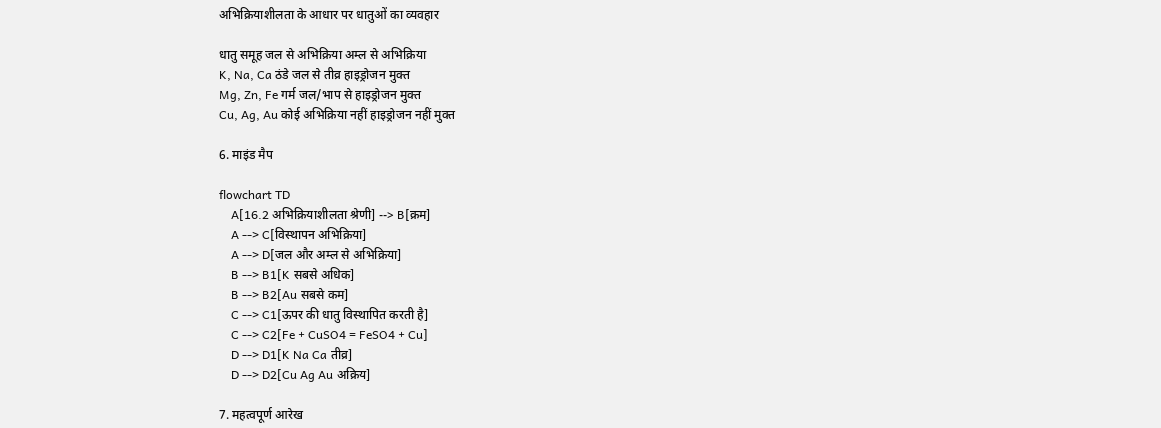अभिक्रियाशीलता के आधार पर धातुओं का व्यवहार

धातु समूह जल से अभिक्रिया अम्ल से अभिक्रिया
K, Na, Ca ठंडे जल से तीव्र हाइड्रोजन मुक्त
Mg, Zn, Fe गर्म जल/भाप से हाइड्रोजन मुक्त
Cu, Ag, Au कोई अभिक्रिया नहीं हाइड्रोजन नहीं मुक्त

6. माइंड मैप

flowchart TD
    A[16.2 अभिक्रियाशीलता श्रेणी] --> B[क्रम]
    A --> C[विस्थापन अभिक्रिया]
    A --> D[जल और अम्ल से अभिक्रिया]
    B --> B1[K सबसे अधिक]
    B --> B2[Au सबसे कम]
    C --> C1[ऊपर की धातु विस्थापित करती है]
    C --> C2[Fe + CuSO4 = FeSO4 + Cu]
    D --> D1[K Na Ca तीव्र]
    D --> D2[Cu Ag Au अक्रिय]

7. महत्वपूर्ण आरेख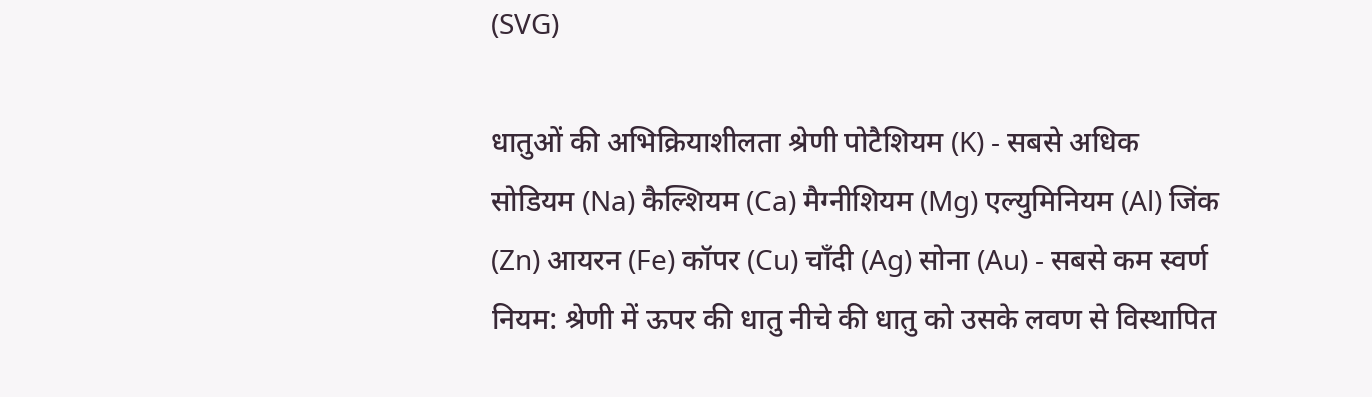(SVG)

धातुओं की अभिक्रियाशीलता श्रेणी पोटैशियम (K) - सबसे अधिक सोडियम (Na) कैल्शियम (Ca) मैग्नीशियम (Mg) एल्युमिनियम (Al) जिंक (Zn) आयरन (Fe) कॉपर (Cu) चाँदी (Ag) सोना (Au) - सबसे कम स्वर्ण नियम: श्रेणी में ऊपर की धातु नीचे की धातु को उसके लवण से विस्थापित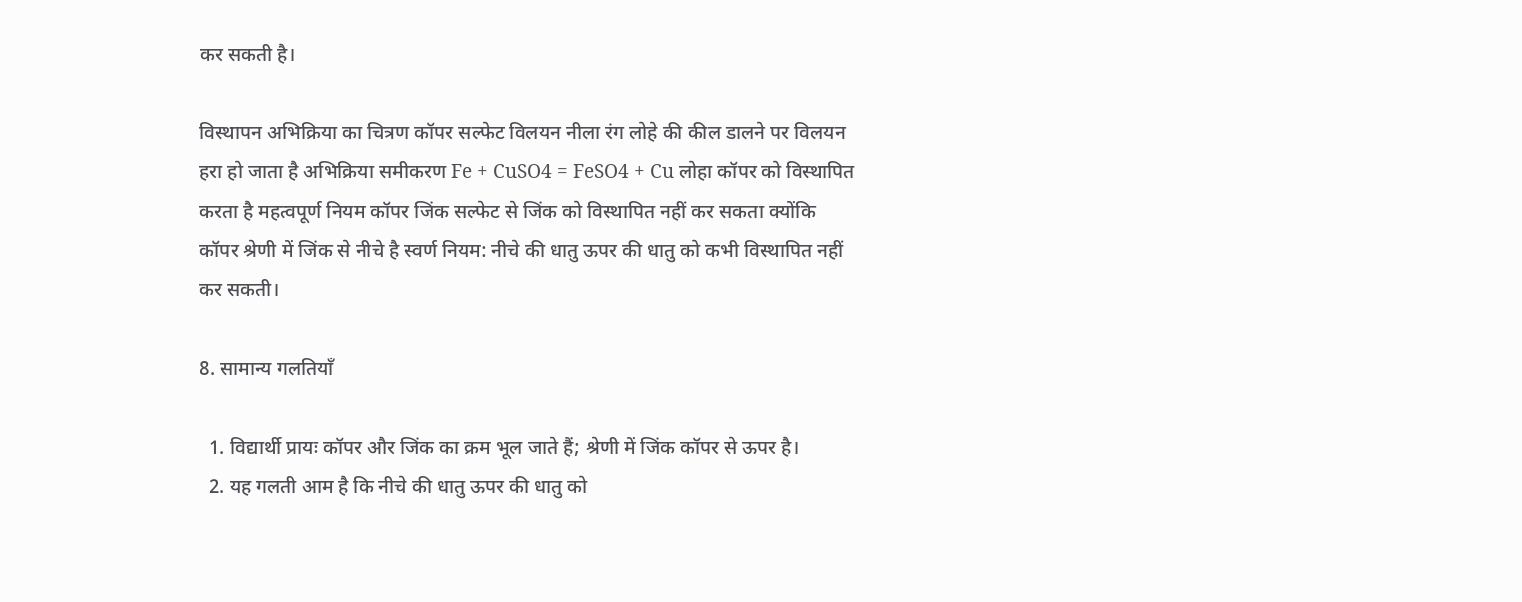कर सकती है।

विस्थापन अभिक्रिया का चित्रण कॉपर सल्फेट विलयन नीला रंग लोहे की कील डालने पर विलयन हरा हो जाता है अभिक्रिया समीकरण Fe + CuSO4 = FeSO4 + Cu लोहा कॉपर को विस्थापित करता है महत्वपूर्ण नियम कॉपर जिंक सल्फेट से जिंक को विस्थापित नहीं कर सकता क्योंकि कॉपर श्रेणी में जिंक से नीचे है स्वर्ण नियम: नीचे की धातु ऊपर की धातु को कभी विस्थापित नहीं कर सकती।

8. सामान्य गलतियाँ

  1. विद्यार्थी प्रायः कॉपर और जिंक का क्रम भूल जाते हैं; श्रेणी में जिंक कॉपर से ऊपर है।
  2. यह गलती आम है कि नीचे की धातु ऊपर की धातु को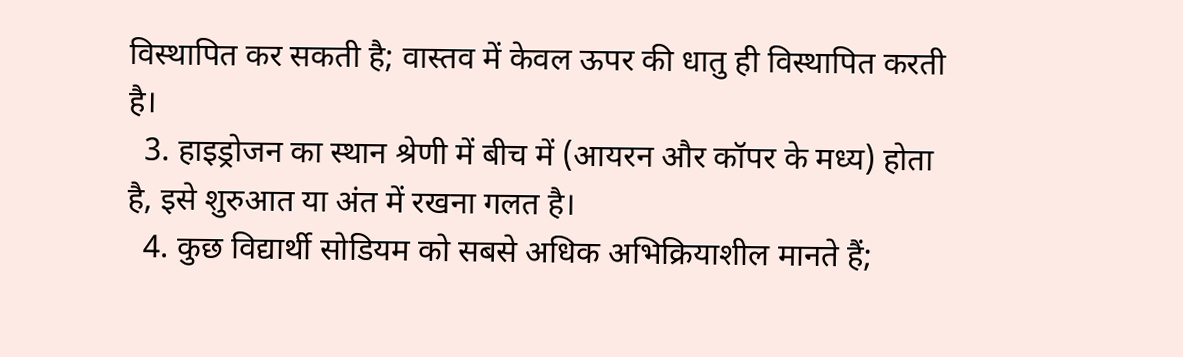विस्थापित कर सकती है; वास्तव में केवल ऊपर की धातु ही विस्थापित करती है।
  3. हाइड्रोजन का स्थान श्रेणी में बीच में (आयरन और कॉपर के मध्य) होता है, इसे शुरुआत या अंत में रखना गलत है।
  4. कुछ विद्यार्थी सोडियम को सबसे अधिक अभिक्रियाशील मानते हैं;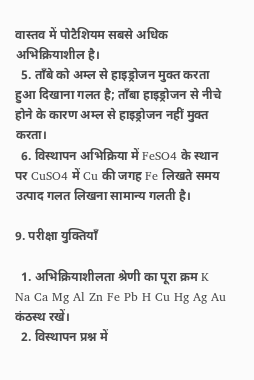वास्तव में पोटैशियम सबसे अधिक अभिक्रियाशील है।
  5. ताँबे को अम्ल से हाइड्रोजन मुक्त करता हुआ दिखाना गलत है; ताँबा हाइड्रोजन से नीचे होने के कारण अम्ल से हाइड्रोजन नहीं मुक्त करता।
  6. विस्थापन अभिक्रिया में FeSO4 के स्थान पर CuSO4 में Cu की जगह Fe लिखते समय उत्पाद गलत लिखना सामान्य गलती है।

9. परीक्षा युक्तियाँ

  1. अभिक्रियाशीलता श्रेणी का पूरा क्रम K Na Ca Mg Al Zn Fe Pb H Cu Hg Ag Au कंठस्थ रखें।
  2. विस्थापन प्रश्न में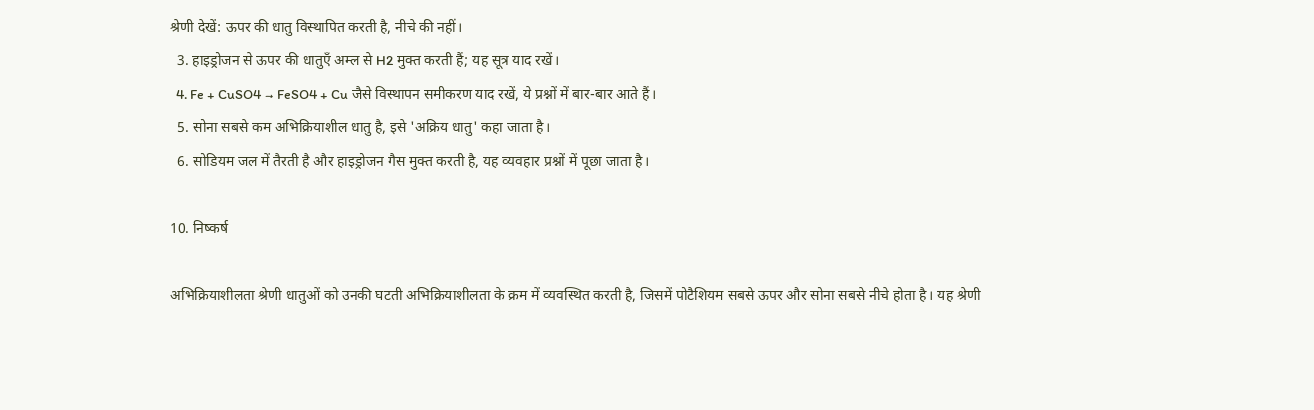श्रेणी देखें: ऊपर की धातु विस्थापित करती है, नीचे की नहीं।
  3. हाइड्रोजन से ऊपर की धातुएँ अम्ल से H2 मुक्त करती हैं; यह सूत्र याद रखें।
  4. Fe + CuSO4 → FeSO4 + Cu जैसे विस्थापन समीकरण याद रखें, ये प्रश्नों में बार-बार आते हैं।
  5. सोना सबसे कम अभिक्रियाशील धातु है, इसे 'अक्रिय धातु' कहा जाता है।
  6. सोडियम जल में तैरती है और हाइड्रोजन गैस मुक्त करती है, यह व्यवहार प्रश्नों में पूछा जाता है।

10. निष्कर्ष

अभिक्रियाशीलता श्रेणी धातुओं को उनकी घटती अभिक्रियाशीलता के क्रम में व्यवस्थित करती है, जिसमें पोटैशियम सबसे ऊपर और सोना सबसे नीचे होता है। यह श्रेणी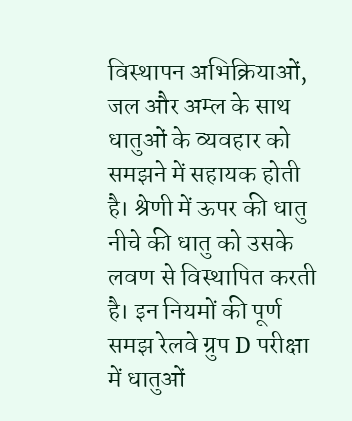विस्थापन अभिक्रियाओं, जल और अम्ल के साथ धातुओं के व्यवहार को समझने में सहायक होती है। श्रेणी में ऊपर की धातु नीचे की धातु को उसके लवण से विस्थापित करती है। इन नियमों की पूर्ण समझ रेलवे ग्रुप D परीक्षा में धातुओं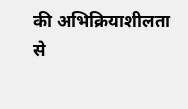की अभिक्रियाशीलता से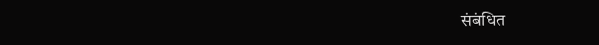संबंधित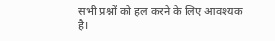सभी प्रश्नों को हल करने के लिए आवश्यक है।